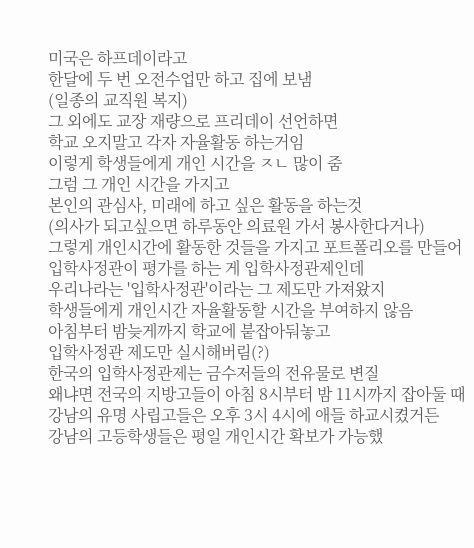미국은 하프데이라고
한달에 두 번 오전수업만 하고 집에 보냄
(일종의 교직원 복지)
그 외에도 교장 재량으로 프리데이 선언하면
학교 오지말고 각자 자율활동 하는거임
이렇게 학생들에게 개인 시간을 ㅈㄴ 많이 줌
그럼 그 개인 시간을 가지고
본인의 관심사, 미래에 하고 싶은 활동을 하는것
(의사가 되고싶으면 하루동안 의료원 가서 봉사한다거나)
그렇게 개인시간에 활동한 것들을 가지고 포트폴리오를 만들어
입학사정관이 평가를 하는 게 입학사정관제인데
우리나라는 '입학사정관'이라는 그 제도만 가져왔지
학생들에게 개인시간 자율활동할 시간을 부여하지 않음
아침부터 밤늦게까지 학교에 붙잡아둬놓고
입학사정관 제도만 실시해버림(?)
한국의 입학사정관제는 금수저들의 전유물로 변질
왜냐면 전국의 지방고들이 아침 8시부터 밤 11시까지 잡아둘 때
강남의 유명 사립고들은 오후 3시 4시에 애들 하교시켰거든
강남의 고등학생들은 평일 개인시간 확보가 가능했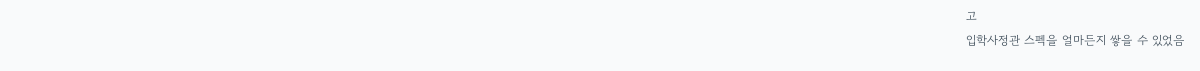고
입학사정관 스펙을 얼마든지 쌓을 수 있었음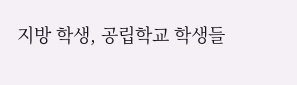지방 학생, 공립학교 학생들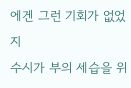에겐 그런 기회가 없었지
수시가 부의 세습을 위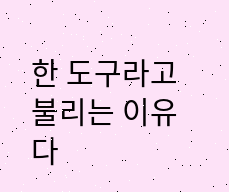한 도구라고 불리는 이유다